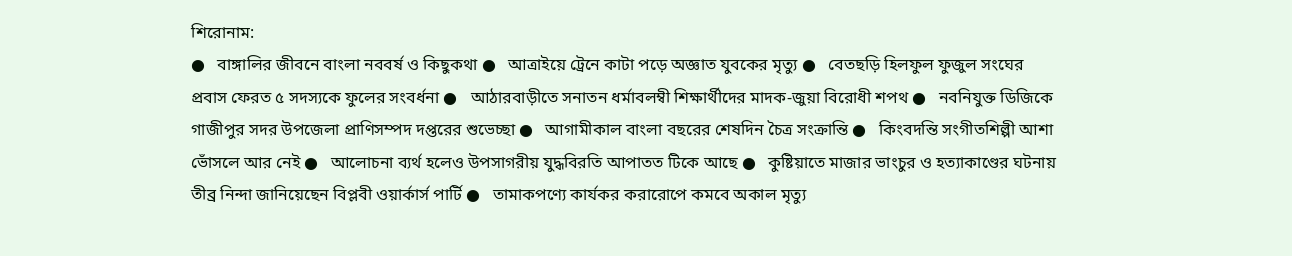শিরোনাম:
●   বাঙ্গালির জীবনে বাংলা নববর্ষ ও কিছুকথা ●   আত্রাইয়ে ট্রেনে কাটা পড়ে অজ্ঞাত যুবকের মৃত্যু ●   বেতছড়ি হিলফুল ফুজুল সংঘের প্রবাস ফেরত ৫ সদস্যকে ফুলের সংবর্ধনা ●   আঠারবাড়ীতে সনাতন ধর্মাবলম্বী শিক্ষার্থীদের মাদক-জুয়া বিরোধী শপথ ●   নবনিযুক্ত ডিজিকে গাজীপুর সদর উপজেলা প্রাণিসম্পদ দপ্তরের শুভেচ্ছা ●   আগামীকাল বাংলা বছরের শেষদিন চৈত্র সংক্রান্তি ●   কিংবদন্তি সংগীতশিল্পী আশা ভোঁসলে আর নেই ●   আলোচনা ব্যর্থ হলেও উপসাগরীয় যুদ্ধবিরতি আপাতত টিকে আছে ●   কুষ্টিয়াতে মাজার ভাংচুর ও হত্যাকাণ্ডের ঘটনায় তীব্র নিন্দা জানিয়েছেন বিপ্লবী ওয়ার্কার্স পার্টি ●   তামাকপণ্যে কার্যকর করারোপে কমবে অকাল মৃত্যু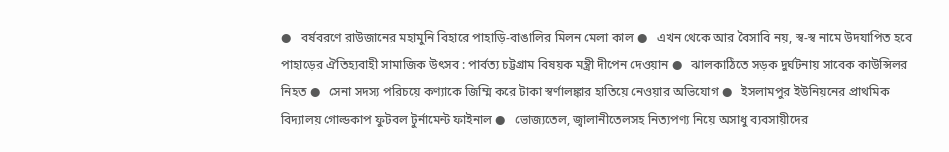●   বর্ষবরণে রাউজানের মহামুনি বিহারে পাহাড়ি-বাঙালির মিলন মেলা কাল ●   এখন থেকে আর বৈসাবি নয়, স্ব-স্ব নামে উদযাপিত হবে পাহাড়ের ঐতিহ্যবাহী সামাজিক উৎসব : পার্বত্য চট্টগ্রাম বিষয়ক মন্ত্রী দীপেন দেওয়ান ●   ঝালকাঠিতে সড়ক দুর্ঘটনায় সাবেক কাউন্সিলর নিহত ●   সেনা সদস্য পরিচয়ে কণ্যাকে জিম্মি করে টাকা স্বর্ণালঙ্কার হাতিয়ে নেওয়ার অভিযোগ ●   ইসলামপুর ইউনিয়নের প্রাথমিক বিদ্যালয় গোল্ডকাপ ফুটবল টুর্নামেন্ট ফাইনাল ●   ভোজ্যতেল, জ্বালানীতেলসহ নিত্যপণ্য নিয়ে অসাধু ব্যবসায়ীদের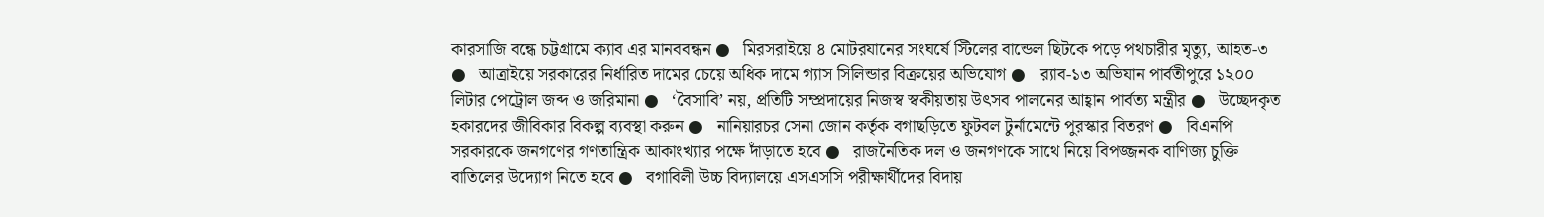কারসাজি বন্ধে চট্টগ্রামে ক্যাব এর মানববন্ধন ●   মিরসরাইয়ে ৪ মোটরযানের সংঘর্ষে স্টিলের বান্ডেল ছিটকে পড়ে পথচারীর মৃত্যু, আহত-৩ ●   আত্রাইয়ে সরকারের নির্ধারিত দামের চেয়ে অধিক দামে গ্যাস সিলিন্ডার বিক্রয়ের অভিযোগ ●   র‌্যাব-১৩ অভিযান পার্বতীপুরে ১২০০ লিটার পেট্রোল জব্দ ও জরিমানা ●   ‘বৈসাবি’ নয়, প্রতিটি সম্প্রদায়ের নিজস্ব স্বকীয়তায় উৎসব পালনের আহ্বান পার্বত্য মন্ত্রীর ●   উচ্ছেদকৃত হকারদের জীবিকার বিকল্প ব্যবস্থা করুন ●   নানিয়ারচর সেনা জোন কর্তৃক বগাছড়িতে ফুটবল টুর্নামেন্টে পুরস্কার বিতরণ ●   বিএনপি সরকারকে জনগণের গণতান্ত্রিক আকাংখ্যার পক্ষে দাঁড়াতে হবে ●   রাজনৈতিক দল ও জনগণকে সাথে নিয়ে বিপজ্জনক বাণিজ্য চুক্তি বাতিলের উদ্যোগ নিতে হবে ●   বগাবিলী উচ্চ বিদ্যালয়ে এসএসসি পরীক্ষার্থীদের বিদায়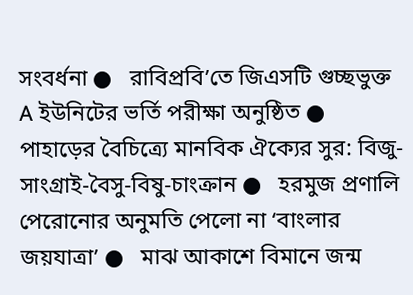সংবর্ধনা ●   রাবিপ্রবি’তে জিএসটি গুচ্ছভুক্ত A ইউনিটের ভর্তি পরীক্ষা অনুষ্ঠিত ●   পাহাড়ের বৈচিত্র্যে মানবিক ঐক্যের সুর: বিজু-সাংগ্রাই-বৈসু-বিষু-চাংক্রান ●   হরমুজ প্রণালি পেরোনোর অনুমতি পেলো না ‘বাংলার জয়যাত্রা’ ●   মাঝ আকাশে বিমানে জন্ম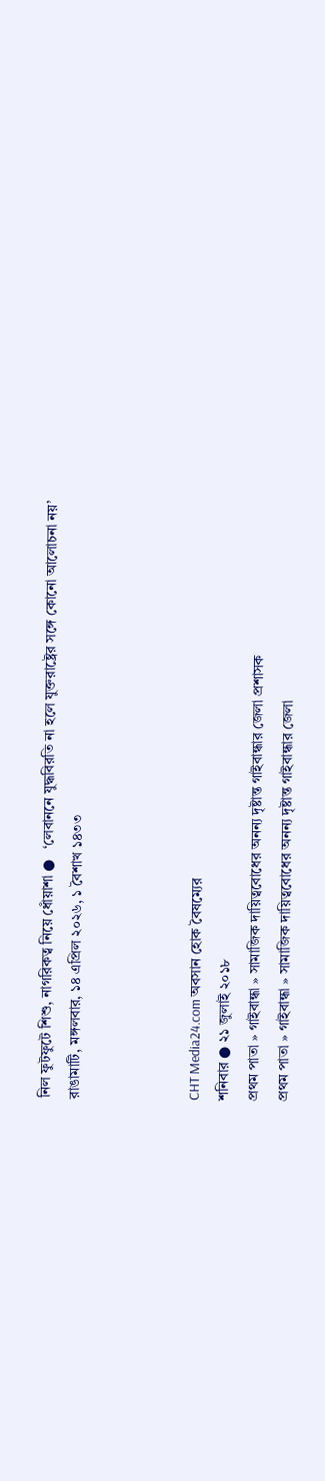নিল ফুটফুটে শিশু, নাগরিকত্ব নিয়ে ধোঁয়াশা ●   ‘লেবাননে যুদ্ধবিরতি না হলে যুক্তরাষ্ট্রের সঙ্গে কোনো আলোচনা নয়’
রাঙামাটি, মঙ্গলবার, ১৪ এপ্রিল ২০২৬, ১ বৈশাখ ১৪৩৩



CHT Media24.com অবসান হোক বৈষম্যের
শনিবার ● ২১ জুলাই ২০১৮
প্রথম পাতা » গাইবান্ধা » সামাজিক দায়িত্ববোধের অনন্য দৃষ্টান্ত গাইবান্ধার জেলা প্রশাসক
প্রথম পাতা » গাইবান্ধা » সামাজিক দায়িত্ববোধের অনন্য দৃষ্টান্ত গাইবান্ধার জেলা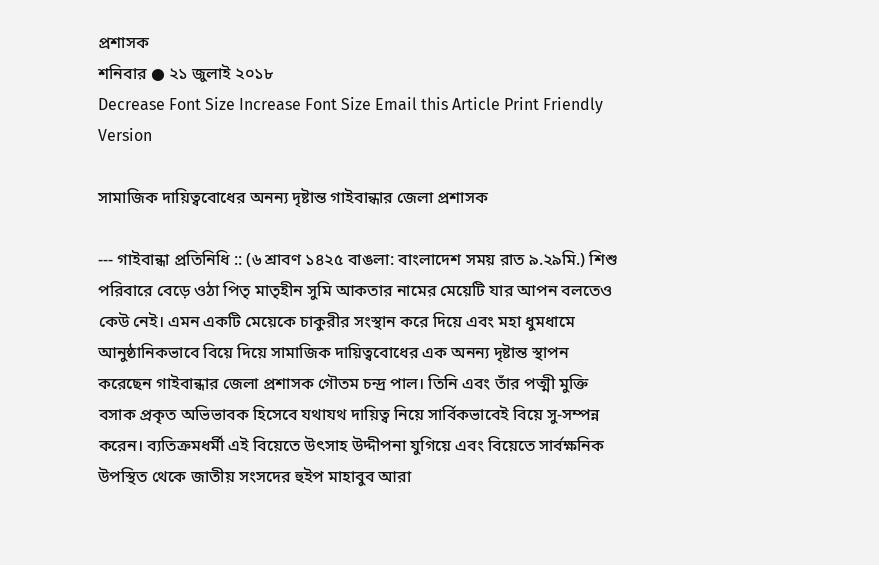প্রশাসক
শনিবার ● ২১ জুলাই ২০১৮
Decrease Font Size Increase Font Size Email this Article Print Friendly Version

সামাজিক দায়িত্ববোধের অনন্য দৃষ্টান্ত গাইবান্ধার জেলা প্রশাসক

--- গাইবান্ধা প্রতিনিধি :: (৬ শ্রাবণ ১৪২৫ বাঙলা: বাংলাদেশ সময় রাত ৯.২৯মি.) শিশু পরিবারে বেড়ে ওঠা পিতৃ মাতৃহীন সুমি আকতার নামের মেয়েটি যার আপন বলতেও কেউ নেই। এমন একটি মেয়েকে চাকুরীর সংস্থান করে দিয়ে এবং মহা ধুমধামে আনুষ্ঠানিকভাবে বিয়ে দিয়ে সামাজিক দায়িত্ববোধের এক অনন্য দৃষ্টান্ত স্থাপন করেছেন গাইবান্ধার জেলা প্রশাসক গৌতম চন্দ্র পাল। তিনি এবং তাঁর পত্মী মুক্তি বসাক প্রকৃত অভিভাবক হিসেবে যথাযথ দায়িত্ব নিয়ে সার্বিকভাবেই বিয়ে সু-সম্পন্ন করেন। ব্যতিক্রমধর্মী এই বিয়েতে উৎসাহ উদ্দীপনা যুগিয়ে এবং বিয়েতে সার্বক্ষনিক উপস্থিত থেকে জাতীয় সংসদের হুইপ মাহাবুব আরা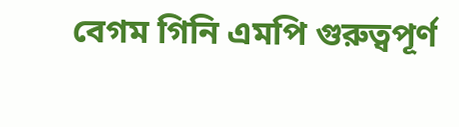বেগম গিনি এমপি গুরুত্বপূর্ণ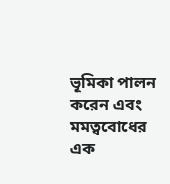ভূমিকা পালন করেন এবং মমত্ববোধের এক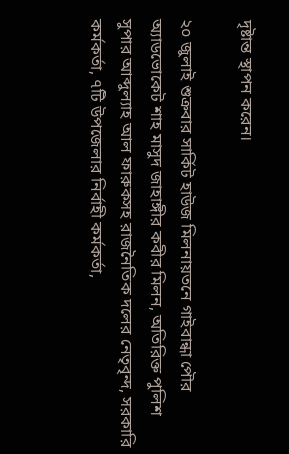দৃষ্টান্ত স্থাপন করেন।

২০ জুলাই শুক্রবার সার্কিট হাউজ মিলনায়তনে গাইবান্ধা পৌর অ্যাডভোকেট শাহ মাসুদ জাহাঙ্গীর কবীর মিলন, অতিরিক্ত পুলিশ সুপার আব্দুল্যাহ আল ফারুকসহ রাজনৈতিক দলের নেতৃবৃন্দ, সরকারি কর্মকর্তা, ৭টি উপজেলার নির্বাহী কর্মকর্তা,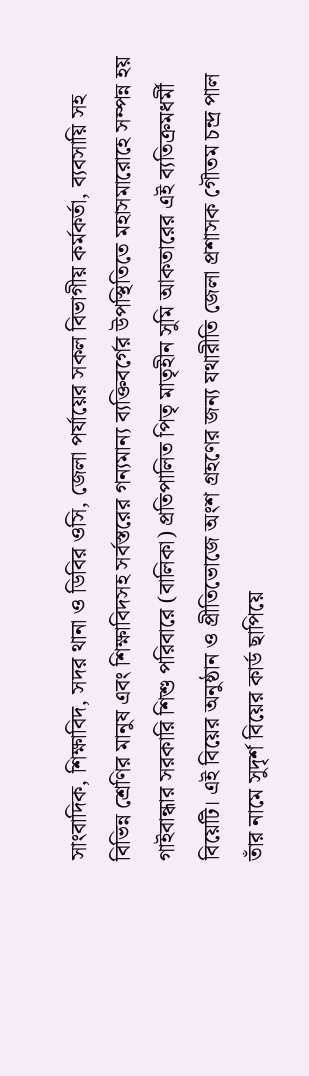সাংবাদিক, শিক্ষাবিদ, সদর থানা ও ডিবির ওসি, জেলা পর্যায়ের সকল বিভাগীয় কর্মকর্তা, ব্যবসায়ি সহ বিভিন্ন শ্রেণির মানুষ এবং শিক্ষাবিদসহ সর্বস্তরের গন্যমান্য ব্যক্তিবর্গের উপস্থিতিতে মহাসমারোহে সম্পন্ন হয় গাইবান্ধার সরকারি শিশু পরিবারে (বালিকা) প্রতিপালিত পিতৃ মাতৃহীন সুমি আকতারের এই ব্যতিক্রমধর্মী বিয়েটি। এই বিয়ের অনুষ্ঠান ও প্রীতিভোজে অংশ গ্রহণের জন্য যথারীতি জেলা প্রশাসক গৌতম চন্দ্র পাল তাঁর নামে সুদৃর্শ বিয়ের কার্ড ছাপিয়ে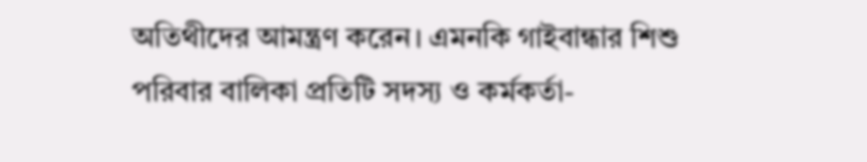অতিথীদের আমন্ত্রণ করেন। এমনকি গাইবান্ধার শিশু পরিবার বালিকা প্রতিটি সদস্য ও কর্মকর্তা-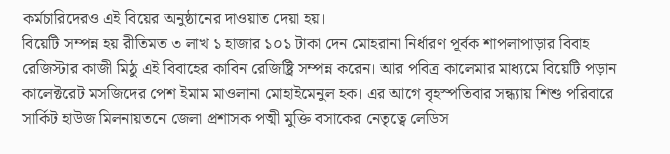কর্মচারিদেরও এই বিয়ের অনুষ্ঠানের দাওয়াত দেয়া হয়।
বিয়েটি সম্পন্ন হয় রীতিমত ৩ লাখ ১ হাজার ১০১ টাকা দেন মোহরানা নির্ধারণ পূর্বক শাপলাপাড়ার বিবাহ রেজিস্টার কাজী মিঠু এই বিবাহের কাবিন রেজিষ্ট্রি সম্পন্ন করেন। আর পবিত্র কালেমার মাধ্যমে বিয়েটি পড়ান কালেক্টরেট মসজিদের পেশ ইমাম মাওলানা মোহাইমেনুল হক। এর আগে বৃহস্পতিবার সন্ধ্যায় শিশু পরিবারে সার্কিট হাউজ মিলনায়তনে জেলা প্রশাসক পত্মী মুক্তি বসাকের নেতৃত্বে লেডিস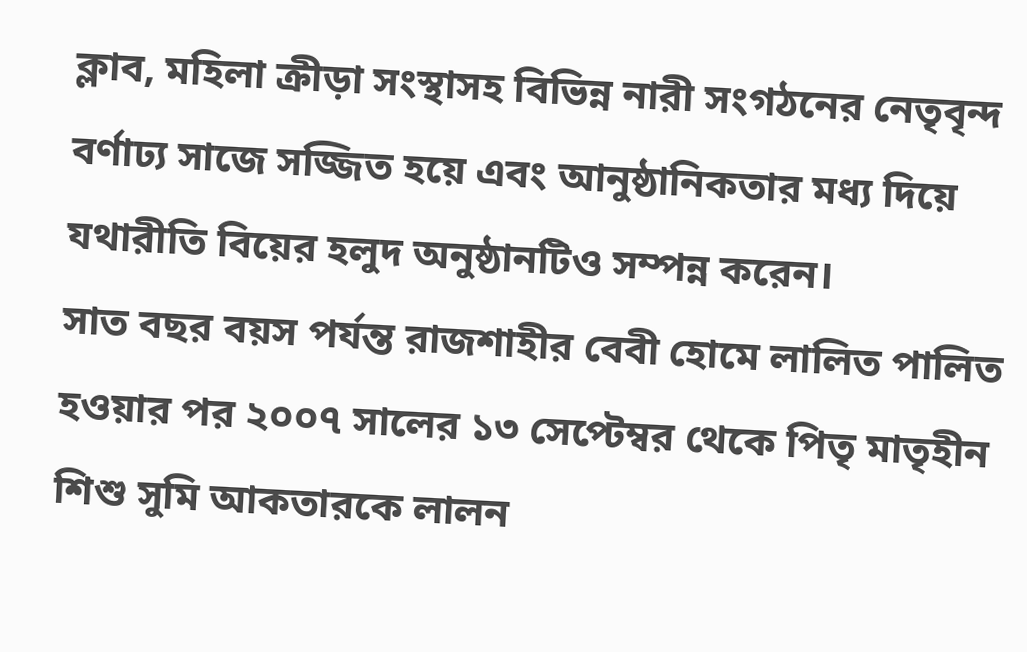ক্লাব, মহিলা ক্রীড়া সংস্থাসহ বিভিন্ন নারী সংগঠনের নেতৃবৃন্দ বর্ণাঢ্য সাজে সজ্জিত হয়ে এবং আনুষ্ঠানিকতার মধ্য দিয়ে যথারীতি বিয়ের হলুদ অনুষ্ঠানটিও সম্পন্ন করেন।
সাত বছর বয়স পর্যন্ত রাজশাহীর বেবী হোমে লালিত পালিত হওয়ার পর ২০০৭ সালের ১৩ সেপ্টেম্বর থেকে পিতৃ মাতৃহীন শিশু সুমি আকতারকে লালন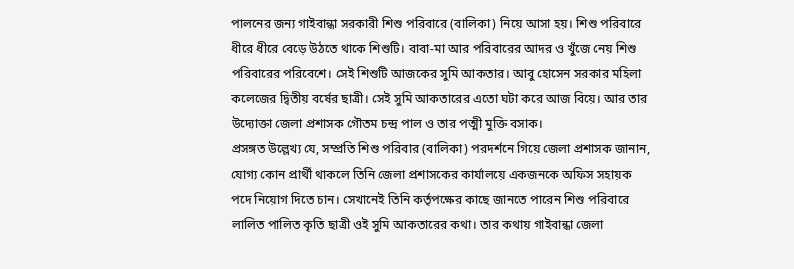পালনের জন্য গাইবান্ধা সরকারী শিশু পরিবারে (বালিকা) নিয়ে আসা হয়। শিশু পরিবারে ধীরে ধীরে বেড়ে উঠতে থাকে শিশুটি। বাবা-মা আর পরিবারের আদর ও খুঁজে নেয় শিশু পরিবারের পরিবেশে। সেই শিশুটি আজকের সুমি আকতার। আবু হোসেন সরকার মহিলা কলেজের দ্বিতীয় বর্ষের ছাত্রী। সেই সুমি আকতারের এতো ঘটা করে আজ বিয়ে। আর তার উদ্যোক্তা জেলা প্রশাসক গৌতম চন্দ্র পাল ও তার পত্মী মুক্তি বসাক।
প্রসঙ্গত উল্লেখ্য যে, সম্প্রতি শিশু পরিবার (বালিকা) পরদর্শনে গিয়ে জেলা প্রশাসক জানান, যোগ্য কোন প্রার্থী থাকলে তিনি জেলা প্রশাসকের কার্যালয়ে একজনকে অফিস সহায়ক পদে নিয়োগ দিতে চান। সেখানেই তিনি কর্তৃপক্ষের কাছে জানতে পারেন শিশু পরিবারে লালিত পালিত কৃতি ছাত্রী ওই সুমি আকতারের কথা। তার কথায় গাইবান্ধা জেলা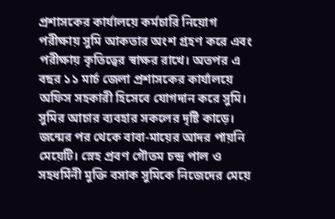প্রশাসকের কার্যালয়ে কর্মচারি নিয়োগ পরীক্ষায় সুমি আকতার অংশ গ্রহণ করে এবং পরীক্ষায় কৃতিত্বের স্বাক্ষর রাখে। অতপর এ বছর ১১ মার্চ জেলা প্রশাসকের কার্যালয়ে অফিস সহকারী হিসেবে যোগদান করে সুমি। সুমির আচার ব্যবহার সকলের দৃষ্টি কাড়ে। জন্মের পর থেকে বাবা-মায়ের আদর পায়নি মেয়েটি। স্নেহ প্রবণ গৌতম চন্দ্র পাল ও সহধর্মিনী মুক্তি বসাক সুমিকে নিজেদের মেয়ে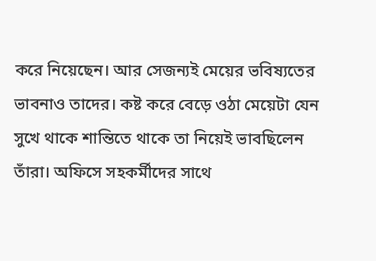করে নিয়েছেন। আর সেজন্যই মেয়ের ভবিষ্যতের ভাবনাও তাদের। কষ্ট করে বেড়ে ওঠা মেয়েটা যেন সুখে থাকে শান্তিতে থাকে তা নিয়েই ভাবছিলেন তাঁরা। অফিসে সহকর্মীদের সাথে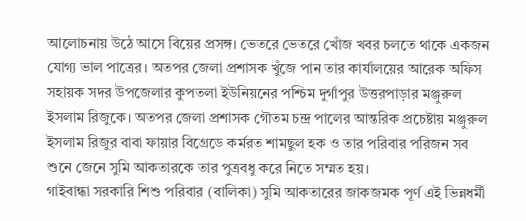আলোচনায় উঠে আসে বিয়ের প্রসঙ্গ। ভেতরে ভেতরে খোঁজ খবর চলতে থাকে একজন যোগ্য ভাল পাত্রের। অতপর জেলা প্রশাসক খুঁজে পান তার কার্যালয়ের আরেক অফিস সহায়ক সদর উপজেলার কুপতলা ইউনিয়নের পশ্চিম দুর্গাপুর উত্তরপাড়ার মঞ্জুরুল ইসলাম রিজুকে। অতপর জেলা প্রশাসক গৌতম চন্দ্র পালের আন্তরিক প্রচেষ্টায় মঞ্জুরুল ইসলাম রিজুর বাবা ফায়ার বিগ্রেডে কর্মরত শামছুল হক ও তার পরিবার পরিজন সব শুনে জেনে সুমি আকতারকে তার পুত্রবধু করে নিতে সম্মত হয়।
গাইবান্ধা সরকারি শিশু পরিবার (বালিকা) সুমি আকতারের জাকজমক পূর্ণ এই ভিন্নধর্মী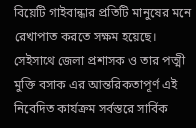বিয়েটি গাইবান্ধার প্রতিটি মানুষের মনে রেখাপাত করতে সক্ষম হয়েছে। সেইসাথে জেলা প্রশাসক ও তার পত্মী মুক্তি বসাক এর আন্তরিকতাপূর্ণ এই নিবেদিত কার্যক্রম সর্বস্তরে সার্বিক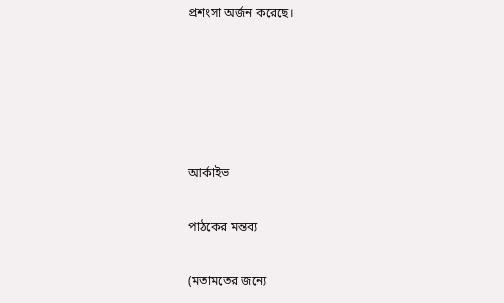প্রশংসা অর্জন করেছে।





আর্কাইভ

পাঠকের মন্তব্য

(মতামতের জন্যে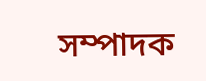সম্পাদক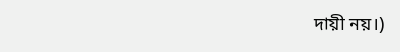দায়ী নয়।)